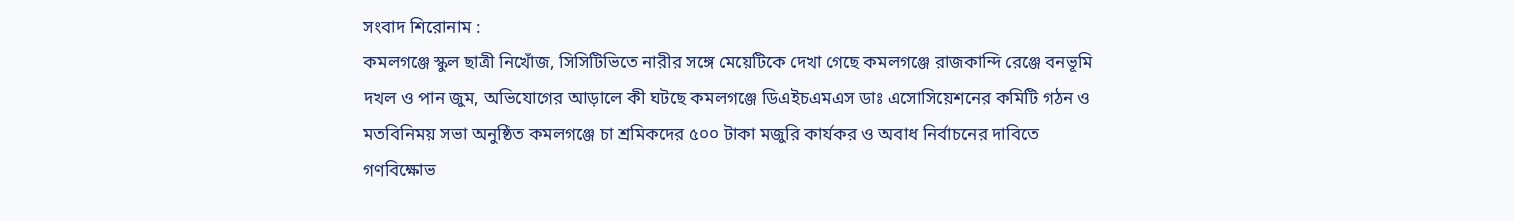সংবাদ শিরোনাম :
কমলগঞ্জে স্কুল ছাত্রী নিখোঁজ, সিসিটিভিতে নারীর সঙ্গে মেয়েটিকে দেখা গেছে কমলগঞ্জে রাজকান্দি রেঞ্জে বনভূমি দখল ও পান জুম, অভিযোগের আড়ালে কী ঘটছে কমলগঞ্জে ডিএইচএমএস ডাঃ এসোসিয়েশনের কমিটি গঠন ও মতবিনিময় সভা অনুষ্ঠিত কমলগঞ্জে চা শ্রমিকদের ৫০০ টাকা মজুরি কার্যকর ও অবাধ নির্বাচনের দাবিতে গণবিক্ষোভ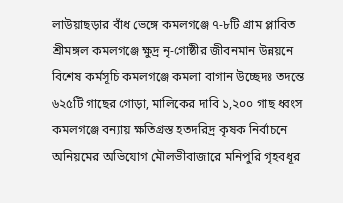লাউয়াছড়ার বাঁধ ভেঙ্গে কমলগঞ্জে ৭-৮টি গ্রাম প্লাবিত শ্রীমঙ্গল কমলগঞ্জে ক্ষুদ্র নৃ-গোষ্ঠীর জীবনমান উন্নয়নে বিশেষ কর্মসূচি কমলগঞ্জে কমলা বাগান উচ্ছেদঃ তদন্তে ৬২৫টি গাছের গোড়া, মালিকের দাবি ১,২০০ গাছ ধ্বংস কমলগঞ্জে বন্যায় ক্ষতিগ্রস্ত হতদরিদ্র কৃষক নির্বাচনে অনিয়মের অভিযোগ মৌলভীবাজারে মনিপুরি গৃহবধূর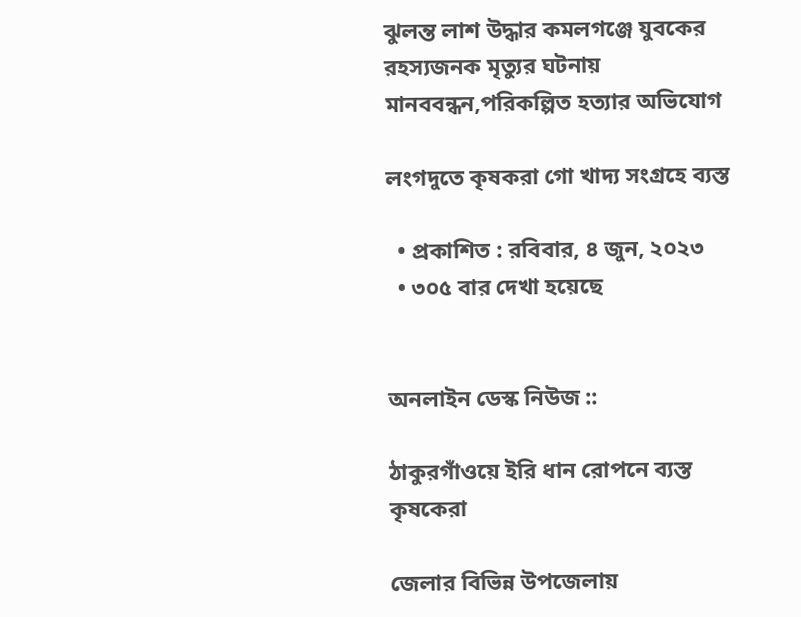ঝুলন্ত লাশ উদ্ধার কমলগঞ্জে যুবকের রহস্যজনক মৃত্যুর ঘটনায় মানববন্ধন,পরিকল্পিত হত্যার অভিযোগ

লংগদুতে কৃষকরা গো খাদ্য সংগ্রহে ব্যস্ত

  • প্রকাশিত : রবিবার, ৪ জুন, ২০২৩
  • ৩০৫ বার দেখা হয়েছে


অনলাইন ডেস্ক নিউজ ::

ঠাকুরগাঁওয়ে ইরি ধান রোপনে ব্যস্ত কৃষকেরা

জেলার বিভিন্ন উপজেলায়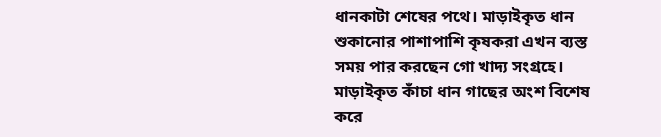ধানকাটা শেষের পথে। মাড়াইকৃত ধান শুকানোর পাশাপাশি কৃষকরা এখন ব্যস্ত সময় পার করছেন গো খাদ্য সংগ্রহে। মাড়াইকৃত কাঁচা ধান গাছের অংশ বিশেষ করে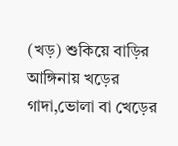(খড়) শুকিয়ে বাড়ির আঙ্গিনায় খড়ের গাদা,ভোলা বা খেড়ের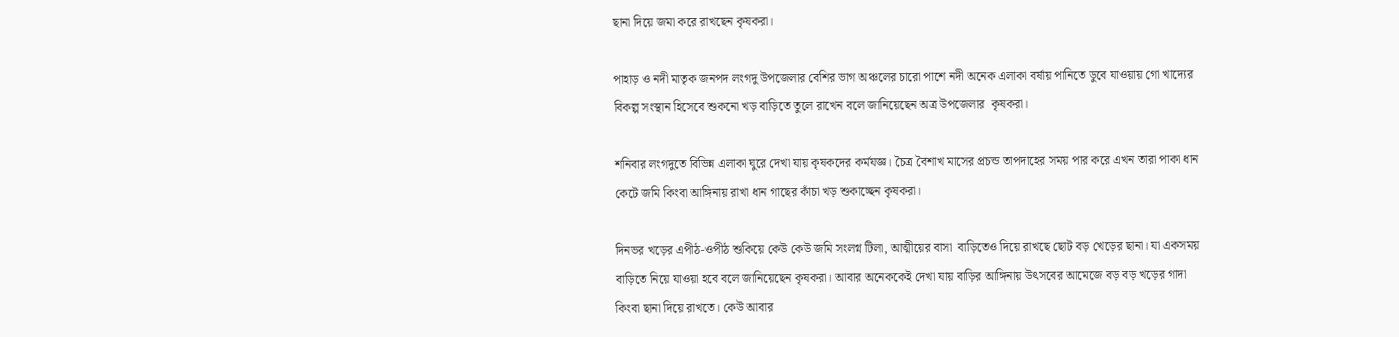ছানা দিয়ে জমা করে রাখছেন কৃষকরা।

পাহাড় ও নদী মাতৃক জনপদ লংগদু উপজেলার বেশির ভাগ অঞ্চলের চারো পাশে নদী অনেক এলাকা বর্ষায় পানিতে ডুবে যাওয়ায় গো খাদ্যের বিকল্প সংস্থান হিসেবে শুকনো খড় বাড়িতে তুলে রাখেন বলে জানিয়েছেন অত্র উপজেলার  কৃষকরা।

শনিবার লংগদুতে বিভিন্ন এলাকা ঘুরে দেখা যায় কৃষকদের কর্মযজ্ঞ। চৈত্র বৈশাখ মাসের প্রচন্ড তাপদাহের সময় পার করে এখন তারা পাকা ধান কেটে জমি কিংবা আঙ্গিনায় রাখা ধান গাছের কাঁচা খড় শুকাচ্ছেন কৃষকরা।

দিনভর খড়ের এপীঠ-ওপীঠ শুকিয়ে কেউ কেউ জমি সংলগ্ন টিলা, আত্মীয়ের বাসা  বাড়িতেও দিয়ে রাখছে ছোট বড় খেড়ের ছানা। যা একসময় বাড়িতে নিয়ে যাওয়া হবে বলে জানিয়েছেন কৃষকরা। আবার অনেককেই দেখা যায় বাড়ির আঙ্গিনায় উৎসবের আমেজে বড় বড় খড়ের গাদা কিংবা ছানা দিয়ে রাখতে। কেউ আবার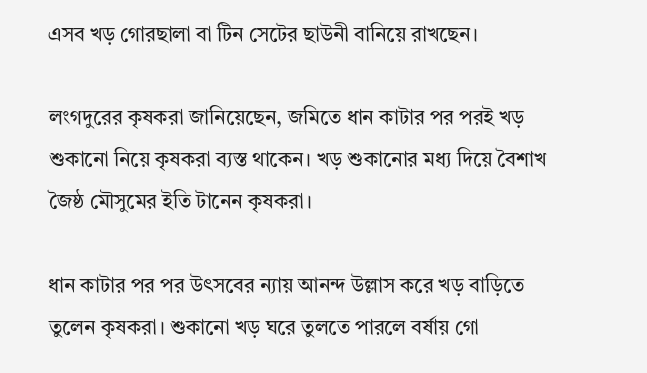এসব খড় গোরছালা বা টিন সেটের ছাউনী বানিয়ে রাখছেন।

লংগদুরের কৃষকরা জানিয়েছেন, জমিতে ধান কাটার পর পরই খড় শুকানো নিয়ে কৃষকরা ব্যস্ত থাকেন। খড় শুকানোর মধ্য দিয়ে বৈশাখ জৈষ্ঠ মৌসুমের ইতি টানেন কৃষকরা।

ধান কাটার পর পর উৎসবের ন্যায় আনন্দ উল্লাস করে খড় বাড়িতে তুলেন কৃষকরা। শুকানো খড় ঘরে তুলতে পারলে বর্ষায় গো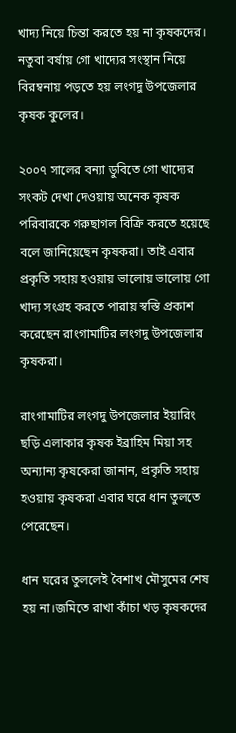খাদ্য নিয়ে চিন্তা করতে হয় না কৃষকদের। নতুবা বর্ষায় গো খাদ্যের সংস্থান নিয়ে বিরম্বনায় পড়তে হয় লংগদু উপজেলার  কৃষক কুলের।

২০০৭ সালের বন্যা ডুবিতে গো খাদ্যের সংকট দেখা দেওয়ায় অনেক কৃষক পরিবারকে গরুছাগল বিক্রি করতে হয়েছে বলে জানিয়েছেন কৃষকরা। তাই এবার প্রকৃতি সহায় হওয়ায় ভালোয় ভালোয় গো খাদ্য সংগ্রহ করতে পারায় স্বস্তি প্রকাশ করেছেন রাংগামাটির লংগদু উপজেলার কৃষকরা।

রাংগামাটির লংগদু উপজেলার ইয়ারিং ছড়ি এলাকার কৃষক ইব্রাহিম মিয়া সহ অন্যান্য কৃষকেরা জানান, প্রকৃতি সহায় হওয়ায় কৃষকরা এবার ঘরে ধান তুলতে পেরেছেন।

ধান ঘরের তুললেই বৈশাখ মৌসুমের শেষ হয় না।জমিতে রাখা কাঁচা খড় কৃষকদের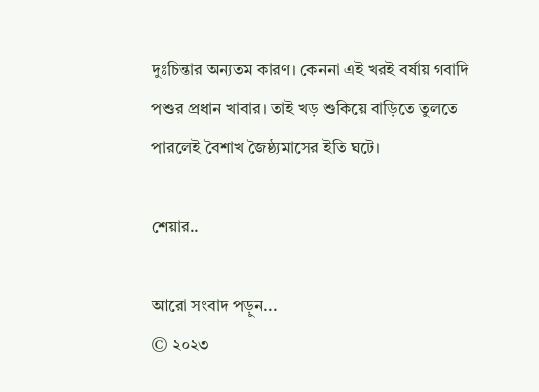দুঃচিন্তার অন্যতম কারণ। কেননা এই খরই বর্ষায় গবাদি পশুর প্রধান খাবার। তাই খড় শুকিয়ে বাড়িতে তুলতে পারলেই বৈশাখ জৈষ্ঠ্যমাসের ইতি ঘটে।

শেয়ার..

আরো সংবাদ পড়ুন...
© ২০২৩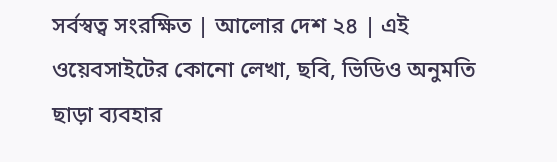সর্বস্বত্ব সংরক্ষিত | আলোর দেশ ২৪ | এই ওয়েবসাইটের কোনো লেখা, ছবি, ভিডিও অনুমতি ছাড়া ব্যবহার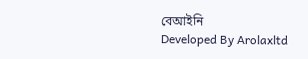বেআইনি
Developed By Arolaxltd